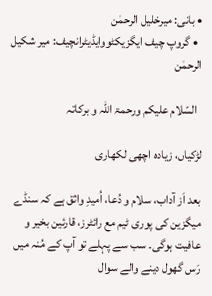• بانی: میرخلیل الرحمٰن
  • گروپ چیف ایگزیکٹووایڈیٹرانچیف: میر شکیل الرحمٰن

  السّلام علیکم ورحمۃ اللہ و برکاتہ

لڑکیاں، زیادہ اچھی لکھاری

بعد اَز آداب، سلام و دُعا، اُمیدِ واثق ہے کہ سنڈے میگزین کی پوری ٹیم مع رائٹرز، قارئین بخیر و عافیت ہوگی۔ سب سے پہلے تو آپ کے مُنہ میں رَس گھول دینے والے سوال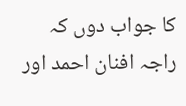کا جواب دوں کہ راجہ افنان احمد اور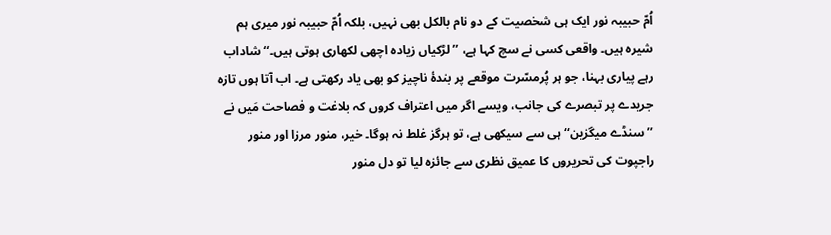اُمّ حبیبہ نور ایک ہی شخصیت کے دو نام بالکل بھی نہیں، بلکہ اُمّ حبیبہ نور میری ہم شیرہ ہیں۔ واقعی کسی نے سچ کہا ہے، ’’لڑکیاں زیادہ اچھی لکھاری ہوتی ہیں۔‘‘ شاداب رہے پیاری بہنا، جو ہر پُرمسّرت موقعے پر بندۂ ناچیز کو بھی یاد رکھتی ہے۔ اب آتا ہوں تازہ جریدے پر تبصرے کی جانب، ویسے اگر میں اعتراف کروں کہ بلاغت و فصاحت مَیں نے ’’سنڈے میگزین‘‘ ہی سے سیکھی ہے، تو ہرگز غلط نہ ہوگا۔ خیر، منور مرزا اور منور راجپوت کی تحریروں کا عمیق نظری سے جائزہ لیا تو دل منور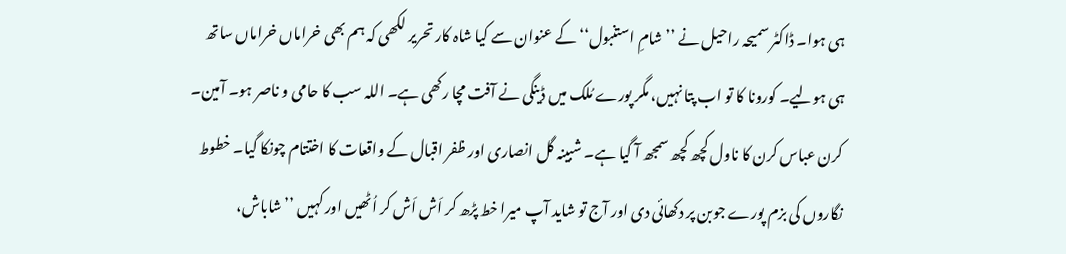ہی ہوا۔ ڈاکٹر سمیحہ راحیل نے ’’شامِ استنبول‘‘ کے عنوان سے کیا شاہ کار تحریر لکھی کہ ہم بھی خراماں خراماں ساتھ ہی ہولیے۔ کورونا کا تو اب پتا نہیں، مگر پورے مُلک میں ڈینگی نے آفت مچا رکھی ہے۔ اللہ سب کا حامی و ناصر ہو۔ آمین۔ کرن عباس کرن کا ناول کچھ کچھ سمجھ آ گیا ہے۔ شبینہ گل انصاری اور ظفر اقبال کے واقعات کا اختتام چونکا گیا۔ خطوط نگاروں کی بزم پورے جوبن پر دکھائی دی اور آج تو شاید آپ میرا خط پڑھ کر اَش اَش کر اُٹھیں اور کہیں ’’شاباش،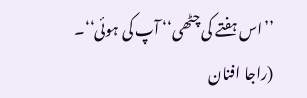’’اس ہفتے کی چٹھی‘‘ آپ کی ہوئی‘‘۔ (راجا افنان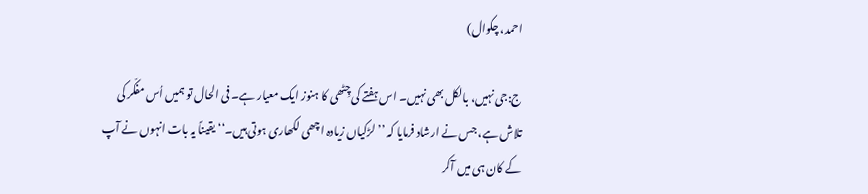احمد، چکوال)

ج:جی نہیں، بالکل بھی نہیں۔ اس ہفتے کی چِٹھی کا ہنوز ایک معیار ہے۔ فی الحال تو ہمیں اُس مفکّر کی تلاش ہے، جس نے ارشاد فرمایا کہ ’’لڑکیاں زیادہ اچھی لکھاری ہوتی ہیں۔‘‘ یقیناً یہ بات انہوں نے آپ کے کان ہی میں آکر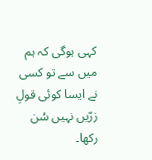کہی ہوگی کہ ہم میں سے تو کسی نے ایسا کوئی قولِ زرّیں نہیں سُن رکھا۔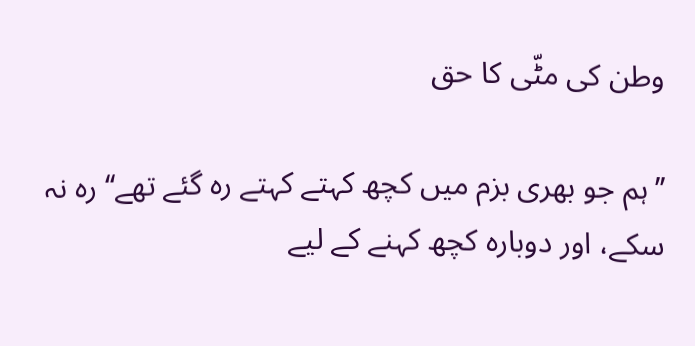وطن کی مٹّی کا حق

’’ہم جو بھری بزم میں کچھ کہتے کہتے رہ گئے تھے‘‘ رہ نہ سکے، اور دوبارہ کچھ کہنے کے لیے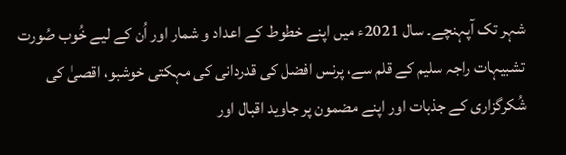شہر تک آپہنچے۔ سال 2021ء میں اپنے خطوط کے اعداد و شمار اور اُن کے لیے خُوب صُورت تشبیہات راجہ سلیم کے قلم سے، پرنس افضل کی قدردانی کی مہکتی خوشبو، اقصیٰ کی شُکرگزاری کے جذبات اور اپنے مضمون پر جاوید اقبال اور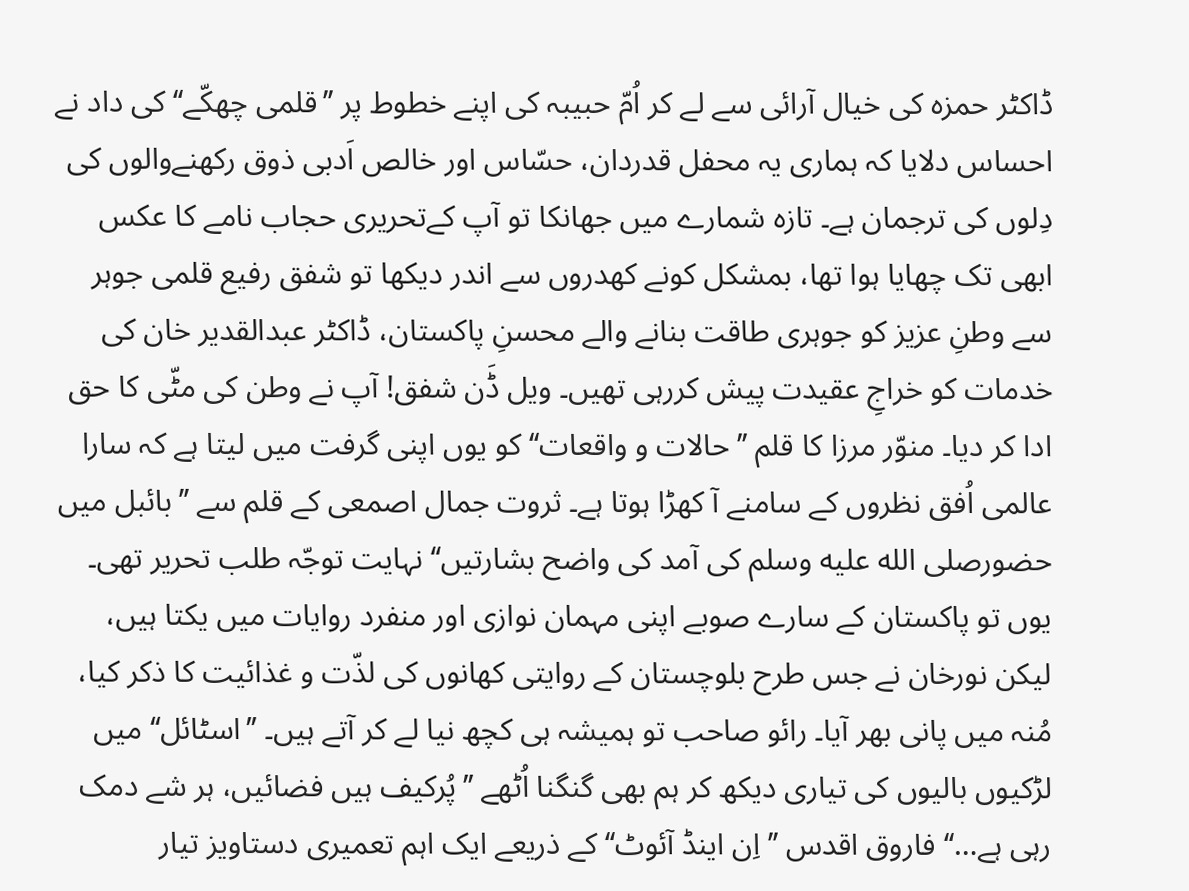ڈاکٹر حمزہ کی خیال آرائی سے لے کر اُمّ حبیبہ کی اپنے خطوط پر ’’قلمی چھکّے‘‘ کی داد نے احساس دلایا کہ ہماری یہ محفل قدردان، حسّاس اور خالص اَدبی ذوق رکھنےوالوں کی دِلوں کی ترجمان ہے۔ تازہ شمارے میں جھانکا تو آپ کےتحریری حجاب نامے کا عکس ابھی تک چھایا ہوا تھا، بمشکل کونے کھدروں سے اندر دیکھا تو شفق رفیع قلمی جوہر سے وطنِ عزیز کو جوہری طاقت بنانے والے محسنِ پاکستان، ڈاکٹر عبدالقدیر خان کی خدمات کو خراجِ عقیدت پیش کررہی تھیں۔ ویل ڈَن شفق! آپ نے وطن کی مٹّی کا حق ادا کر دیا۔ منوّر مرزا کا قلم ’’حالات و واقعات‘‘ کو یوں اپنی گرفت میں لیتا ہے کہ سارا عالمی اُفق نظروں کے سامنے آ کھڑا ہوتا ہے۔ ثروت جمال اصمعی کے قلم سے ’’بائبل میں حضورصلى الله عليه وسلم کی آمد کی واضح بشارتیں‘‘ نہایت توجّہ طلب تحریر تھی۔ یوں تو پاکستان کے سارے صوبے اپنی مہمان نوازی اور منفرد روایات میں یکتا ہیں، لیکن نورخان نے جس طرح بلوچستان کے روایتی کھانوں کی لذّت و غذائیت کا ذکر کیا، مُنہ میں پانی بھر آیا۔ رائو صاحب تو ہمیشہ ہی کچھ نیا لے کر آتے ہیں۔ ’’اسٹائل‘‘ میں لڑکیوں بالیوں کی تیاری دیکھ کر ہم بھی گنگنا اُٹھے ’’پُرکیف ہیں فضائیں، ہر شے دمک رہی ہے…‘‘ فاروق اقدس ’’اِن اینڈ آئوٹ‘‘ کے ذریعے ایک اہم تعمیری دستاویز تیار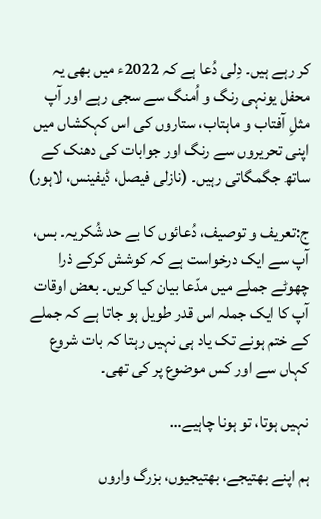کر رہے ہیں۔ دِلی دُعا ہے کہ 2022ء میں بھی یہ محفل یونہی رنگ و اُمنگ سے سجی رہے اور آپ مثلِ آفتاب و ماہتاب، ستاروں کی اس کہکشاں میں اپنی تحریروں سے رنگ اور جوابات کی دھنک کے ساتھ جگمگاتی رہیں۔ (نازلی فیصل، ڈیفینس، لاہور)

ج:تعریف و توصیف، دُعائوں کا بے حد شُکریہ۔ بس، آپ سے ایک درخواست ہے کہ کوشش کرکے ذرا چھوٹے جملے میں مدّعا بیان کیا کریں۔ بعض اوقات آپ کا ایک جملہ اس قدر طویل ہو جاتا ہے کہ جملے کے ختم ہونے تک یاد ہی نہیں رہتا کہ بات شروع کہاں سے اور کس موضوع پر کی تھی۔

نہیں ہوتا، تو ہونا چاہیے…

ہم اپنے بھتیجے، بھتیجیوں، بزرگ واروں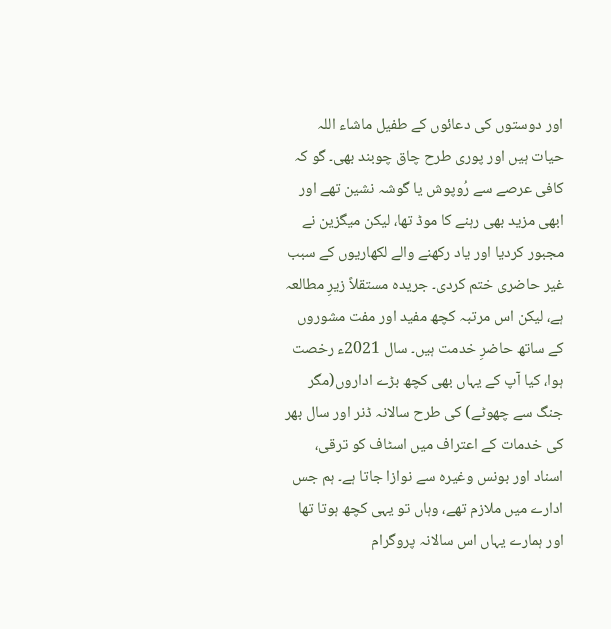اور دوستوں کی دعائوں کے طفیل ماشاء اللہ حیات ہیں اور پوری طرح چاق چوبند بھی۔ گو کہ کافی عرصے سے رُوپوش یا گوشہ نشین تھے اور ابھی مزید بھی رہنے کا موڈ تھا، لیکن میگزین نے مجبور کردیا اور یاد رکھنے والے لکھاریوں کے سبب غیر حاضری ختم کردی۔ جریدہ مستقلاً زیرِ مطالعہ ہے، لیکن اس مرتبہ کچھ مفید اور مفت مشوروں کے ساتھ حاضرِ خدمت ہیں۔ سال 2021ء رخصت ہوا، کیا آپ کے یہاں بھی کچھ بڑے اداروں(مگر جنگ سے چھوٹے) کی طرح سالانہ ڈنر اور سال بھر کی خدمات کے اعتراف میں اسٹاف کو ترقی، اسناد اور بونس وغیرہ سے نوازا جاتا ہے۔ ہم جس ادارے میں ملازم تھے، وہاں تو یہی کچھ ہوتا تھا اور ہمارے یہاں اس سالانہ پروگرام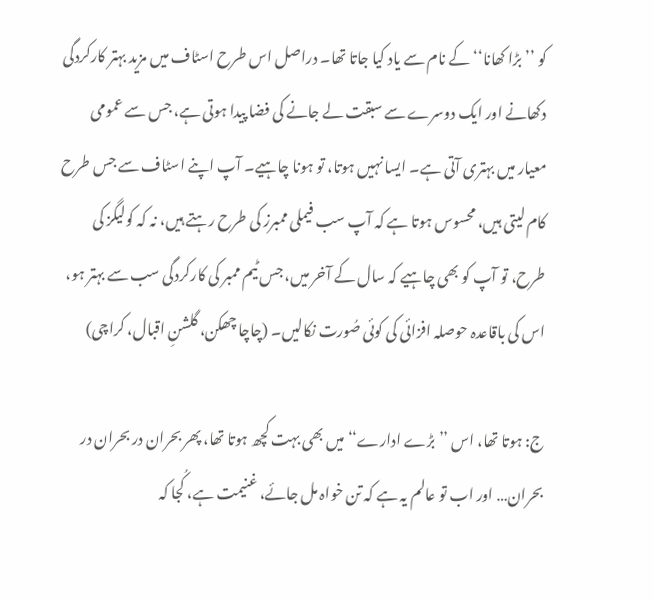کو ’’بڑا کھانا‘‘ کے نام سے یاد کیا جاتا تھا۔ دراصل اس طرح اسٹاف میں مزید بہتر کارکردگی دکھانے اور ایک دوسرے سے سبقت لے جانے کی فضا پیدا ہوتی ہے، جس سے عمومی معیار میں بہتری آتی ہے۔ ایسا نہیں ہوتا، تو ہونا چاہیے۔ آپ اپنے اسٹاف سے جس طرح کام لیتی ہیں، محسوس ہوتا ہے کہ آپ سب فیملی ممبرز کی طرح رہتے ہیں، نہ کہ کولیگز کی طرح، تو آپ کو بھی چاہیے کہ سال کے آخر میں، جس ٹیم ممبر کی کارکردگی سب سے بہتر ہو، اس کی باقاعدہ حوصلہ افزائی کی کوئی صُورت نکالیں۔ (چاچا چھکن، گلشنِ اقبال، کراچی)

ج: ہوتا تھا، اس ’’بڑے ادارے‘‘ میں بھی بہت کچھ ہوتا تھا، پھر بحران در بحران در بحران… اور اب تو عالم یہ ہے کہ تن خواہ مل جائے، غنیمت ہے، کُجا کہ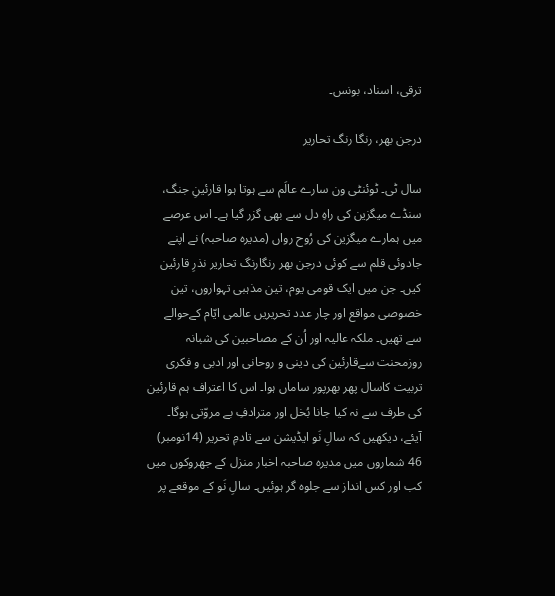ترقی، اسناد، بونس۔

درجن بھر، رنگا رنگ تحاریر

سال ٹی۔ ٹوئنٹی ون سارے عالَم سے ہوتا ہوا قارئینِ جنگ، سنڈے میگزین کی راہِ دل سے بھی گزر گیا ہے۔ اس عرصے میں ہمارے میگزین کی رُوح رواں (مدیرہ صاحبہ) نے اپنے جادوئی قلم سے کوئی درجن بھر رنگارنگ تحاریر نذرِ قارئین کیں۔ جن میں ایک قومی یوم، تین مذہبی تہواروں، تین خصوصی مواقع اور چار عدد تحریریں عالمی ایّام کےحوالے سے تھیں۔ ملکہ عالیہ اور اُن کے مصاحبین کی شبانہ روزمحنت سےقارئین کی دینی و روحانی اور ادبی و فکری تربیت کاسال پھر بھرپور ساماں ہوا۔ اس کا اعتراف ہم قارئین کی طرف سے نہ کیا جانا بُخل اور مترادفِ بے مروّتی ہوگا۔ آیئے، دیکھیں کہ سالِ نَو ایڈیشن سے تادمِ تحریر (14نومبر) 46 شماروں میں مدیرہ صاحبہ اخبار منزل کے جھروکوں میں کب اور کس انداز سے جلوہ گر ہوئیں۔ سالِ نَو کے موقعے پر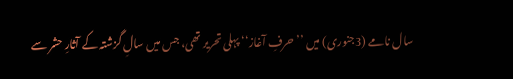سال نامے (3جنوری) میں ’’حرفِ آغاز‘‘ پہلی تحریر تھی، جس میں سالِ گزشتہ کے آثارِ حشر سے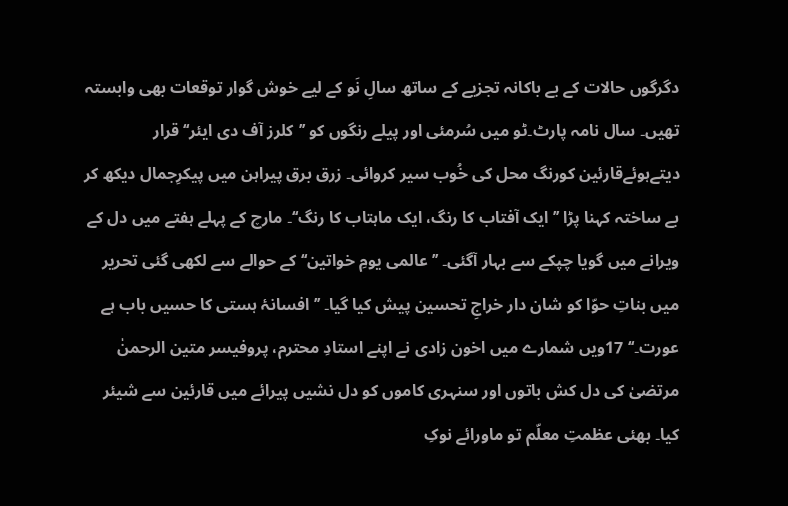دگرگوں حالات کے بے باکانہ تجزیے کے ساتھ سالِ نَو کے لیے خوش گوار توقعات بھی وابستہ تھیں۔ سال نامہ پارٹ۔ٹو میں سُرمئی اور پیلے رنگوں کو ’’کلرز آف دی ایئر‘‘ قرار دیتےہوئےقارئین کورنگ محل کی خُوب سیر کروائی۔ زرق برق پیراہن میں پیکرِجمال دیکھ کر بے ساختہ کہنا پڑا ’’ایک آفتاب کا رنگ، ایک ماہتاب کا رنگ‘‘۔ مارچ کے پہلے ہفتے میں دل کے ویرانے میں گویا چپکے سے بہار آگئی۔ ’’عالمی یومِ خواتین‘‘ کے حوالے سے لکھی گئی تحریر میں بناتِ حوّا کو شان دار خراجِ تحسین پیش کیا گیا۔ ’’افسانۂ ہستی کا حسیں باب ہے عورت۔‘‘ 17ویں شمارے میں اخون زادی نے اپنے استادِ محترم، پروفیسر متین الرحمنٰ مرتضیٰ کی دل کش باتوں اور سنہری کاموں کو دل نشیں پیرائے میں قارئین سے شیئر کیا۔ بھئی عظمتِ معلّم تو ماورائے نوکِ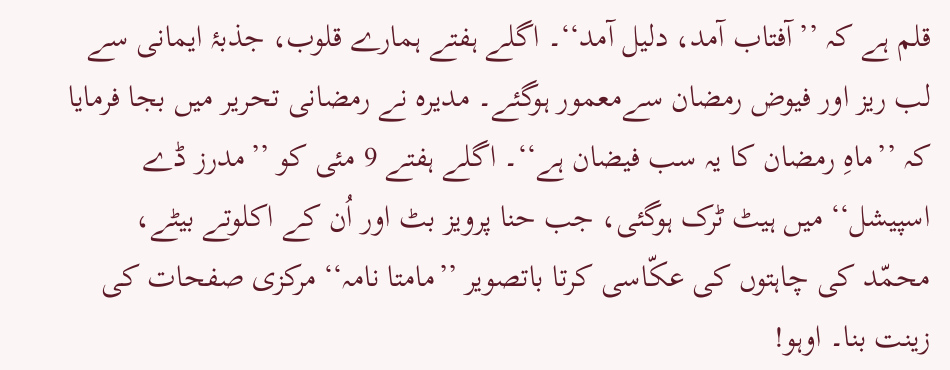قلم ہے کہ ’’آفتاب آمد، دلیل آمد‘‘۔ اگلے ہفتے ہمارے قلوب، جذبۂ ایمانی سے لب ریز اور فیوض رمضان سےمعمور ہوگئے۔ مدیرہ نے رمضانی تحریر میں بجا فرمایا کہ ’’ماہِ رمضان کا یہ سب فیضان ہے‘‘۔ اگلے ہفتے 9 مئی کو ’’مدرز ڈے اسپیشل‘‘ میں ہیٹ ٹرک ہوگئی، جب حنا پرویز بٹ اور اُن کے اکلوتے بیٹے، محمّد کی چاہتوں کی عکّاسی کرتا باتصویر ’’مامتا نامہ‘‘ مرکزی صفحات کی زینت بنا۔ اوہو!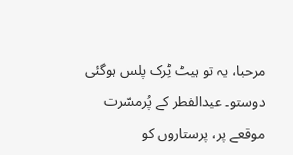مرحبا، یہ تو ہیٹ ٹِرک پلس ہوگئی دوستو۔ عیدالفطر کے پُرمسّرت موقعے پر، پرستاروں کو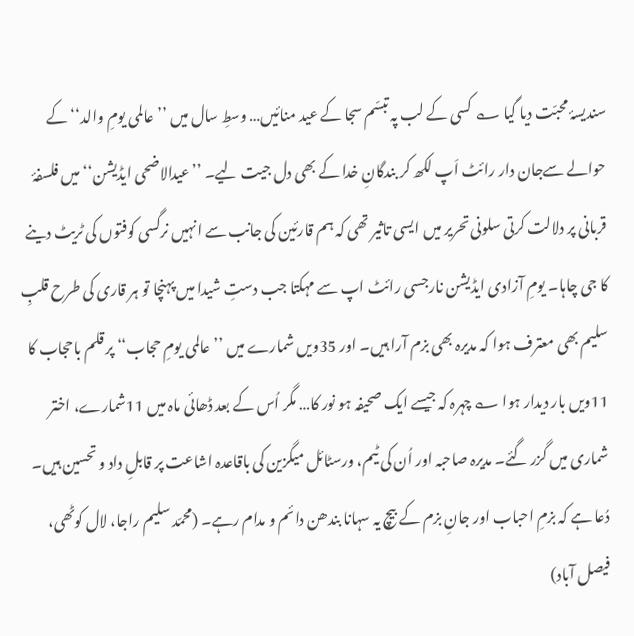سندیسۂ محبّت دیا گیا ؎ کسی کے لب پہ تبسّم سجا کے عید منائیں… وسطِ سال میں ’’عالمی یومِ والد‘‘ کے حوالے سےجان دار رائٹ اَپ لکھ کر بندگانِ خدا کے بھی دل جیت لیے۔ ’’عیدالاضحی ایڈیشن‘‘ میں فلسفۂ قربانی پر دلالت کرتی سلونی تحریر میں ایسی تاثیر تھی کہ ہم قارئین کی جانب سے انہیں نرگسی کوفتوں کی ٹریٹ دینے کا جی چاہا۔ یومِ آزادی ایڈیشن نارجسی رائٹ اپ سے مہکتا جب دستِ شیدا میں پہنچا تو ہر قاری کی طرح قلبِ سلیم بھی معترف ہوا کہ مدیرہ بھی بزم آرا ہیں۔ اور 35ویں شمارے میں ’’عالمی یومِ حجاب‘‘ پر قلم باحجاب کا 11ویں بار دیدار ہوا ؎ چہرہ کہ جیسے ایک صحیفہ ہو نور کا… مگر اُس کے بعد ڈھائی ماہ میں 11شمارے، اختر شماری میں گزر گئے۔ مدیرہ صاحبہ اور اُن کی ٹیم، ورسٹائل میگزین کی باقاعدہ اشاعت پر قابلِ داد و تحسین ہیں۔ دُعا ہے کہ بزمِ احباب اور جانِ بزم کے بیچ یہ سہانا بندھن دائم و مدام رہے۔ (محمّد سلیم راجا، لال کوٹھی، فیصل آباد)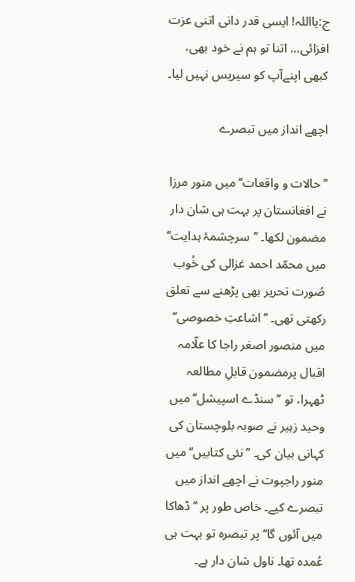ج:یااللہ! ایسی قدر دانی اتنی عزت افزائی… اتنا تو ہم نے خود بھی، کبھی اپنےآپ کو سیریس نہیں لیا۔

اچھے انداز میں تبصرے

’’حالات و واقعات‘‘ میں منور مرزا نے افغانستان پر بہت ہی شان دار مضمون لکھا۔ ’’سرچشمۂ ہدایت‘‘ میں محمّد احمد غزالی کی خُوب صُورت تحریر بھی پڑھنے سے تعلق رکھتی تھی۔ ’’اشاعتِ خصوصی‘‘ میں منصور اصغر راجا کا علّامہ اقبال پرمضمون قابلِ مطالعہ ٹھہرا، تو ’’سنڈے اسپیشل‘‘ میں وحید زہیر نے صوبہ بلوچستان کی کہانی بیان کی۔ ’’نئی کتابیں‘‘ میں منور راجپوت نے اچھے انداز میں تبصرے کیے۔ خاص طور پر ’’ڈھاکا میں آئوں گا‘‘ پر تبصرہ تو بہت ہی عُمدہ تھا۔ ناول شان دار ہے۔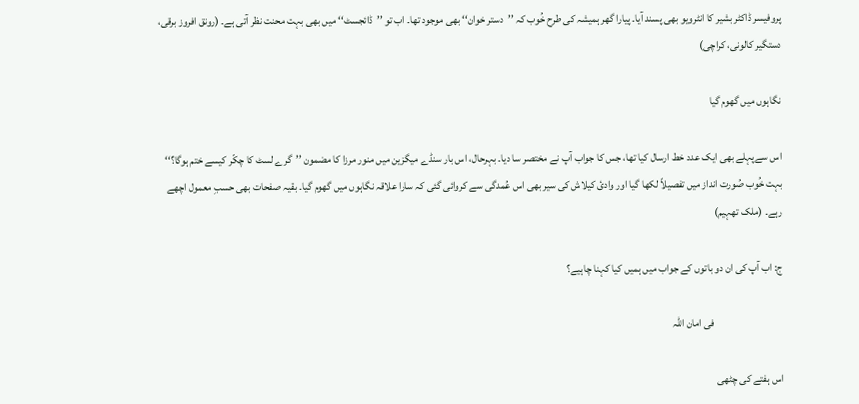پروفیسر ڈاکٹر بشیر کا انٹرویو بھی پسند آیا۔ پیارا گھر ہمیشہ کی طرح خُوب کہ ’’دستر خوان‘‘ بھی موجود تھا۔ اب تو ’’ڈائجسٹ‘‘ میں بھی بہت محنت نظر آتی ہے۔ (رونق افروز برقی، دستگیر کالونی، کراچی)

نگاہوں میں گھوم گیا

اس سےپہلے بھی ایک عدد خط ارسال کیا تھا، جس کا جواب آپ نے مختصر سا دیا۔ بہرحال، اس بار سنڈے میگزین میں منور مرزا کا مضمون ’’گرے لسٹ کا چکّر کیسے ختم ہوگا؟‘‘ بہت خُوب صُورت انداز میں تفصیلاً لکھا گیا اور وادیٔ کیلاش کی سیر بھی اس عُمدگی سے کروائی گئی کہ سارا علاقہ نگاہوں میں گھوم گیا۔ بقیہ صفحات بھی حسبِ معمول اچھے رہے۔ (ملک تھہیم)

ج: اب آپ کی ان دو باتوں کے جواب میں ہمیں کیا کہنا چاہیے؟

                                فی امان اللہ

اس ہفتے کی چٹھی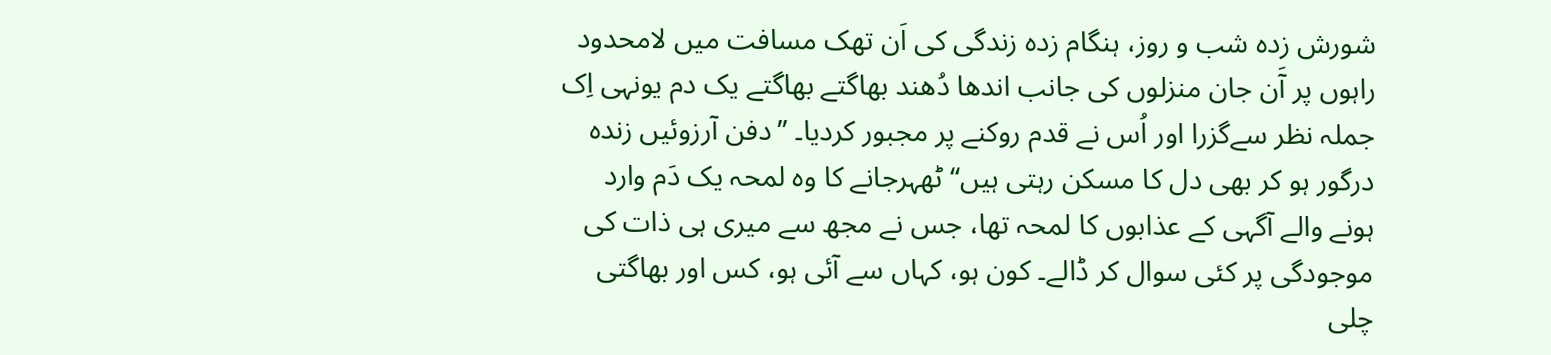شورش زدہ شب و روز، ہنگام زدہ زندگی کی اَن تھک مسافت میں لامحدود راہوں پر آَن جان منزلوں کی جانب اندھا دُھند بھاگتے بھاگتے یک دم یونہی اِک جملہ نظر سےگزرا اور اُس نے قدم روکنے پر مجبور کردیا۔ ’’دفن آرزوئیں زندہ درگور ہو کر بھی دل کا مسکن رہتی ہیں‘‘ ٹھہرجانے کا وہ لمحہ یک دَم وارد ہونے والے آگہی کے عذابوں کا لمحہ تھا، جس نے مجھ سے میری ہی ذات کی موجودگی پر کئی سوال کر ڈالے۔ کون ہو، کہاں سے آئی ہو، کس اور بھاگتی چلی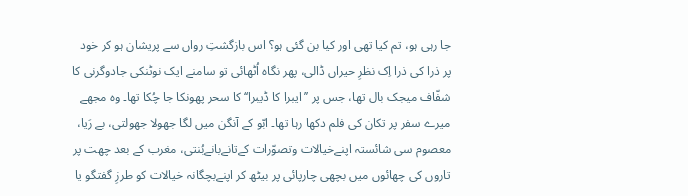جا رہی ہو، تم کیا تھی اور کیا بن گئی ہو؟ اس بازگشتِ رواں سے پریشان ہو کر خود پر ذرا کی ذرا اِک نظرِ حیراں ڈالی، پھر نگاہ اُٹھائی تو سامنے ایک نوٹنکی جادوگرنی کا شفّاف میجک بال تھا، جس پر ’’ایبرا کا ڈیبرا‘‘ کا سحر پھونکا جا چُکا تھا۔ وہ مجھے میرے سفر پر تکان کی فلم دکھا رہا تھا۔ ابّو کے آنگن میں لگا جھولا جھولتی، بے رَیا، معصوم سی شائستہ اپنےخیالات وتصوّرات کےتانےبانےبُنتی، مغرب کے بعد چھت پر تاروں کی چھائوں میں بچھی چارپائی پر بیٹھ کر اپنےبچگانہ خیالات کو طرزِ گفتگو یا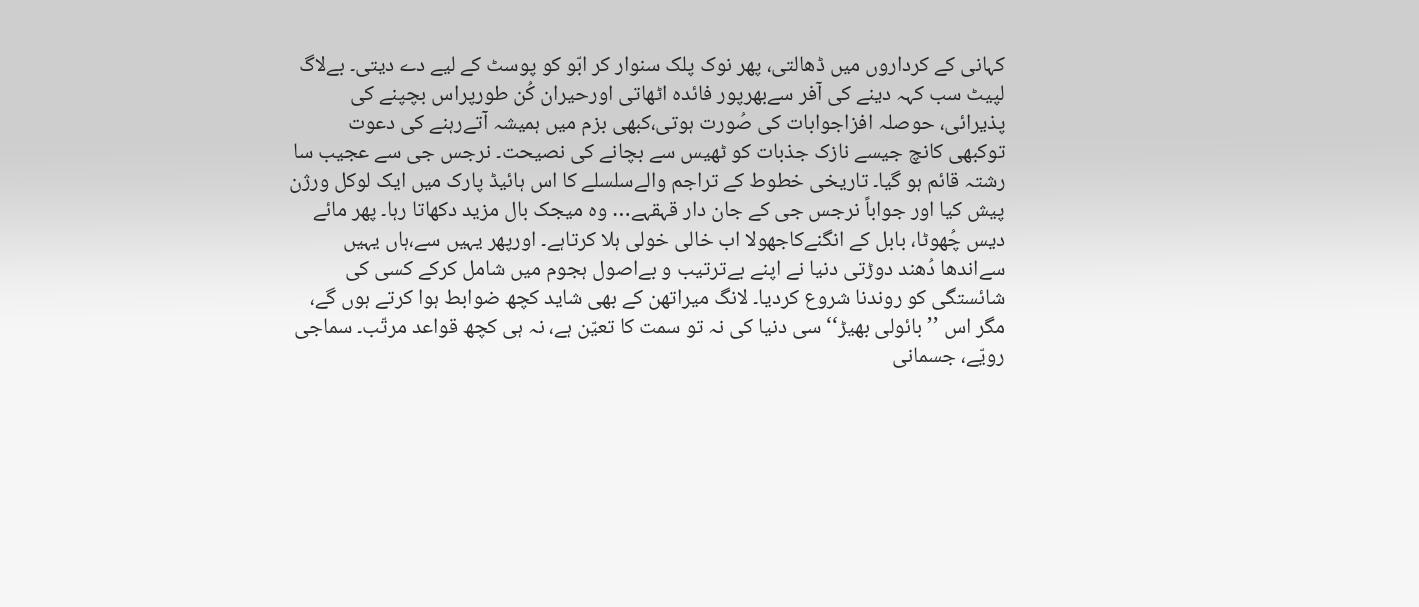کہانی کے کرداروں میں ڈھالتی، پھر نوک پلک سنوار کر ابّو کو پوسٹ کے لیے دے دیتی۔ بےلاگ لپیٹ سب کہہ دینے کی آفر سےبھرپور فائدہ اٹھاتی اورحیران کُن طورپراس بچپنے کی پذیرائی، حوصلہ افزاجوابات کی صُورت ہوتی،کبھی بزم میں ہمیشہ آتےرہنے کی دعوت توکبھی کانچ جیسے نازک جذبات کو ٹھیس سے بچانے کی نصیحت۔ نرجس جی سے عجیب سا رشتہ قائم ہو گیا۔ تاریخی خطوط کے تراجم والےسلسلے کا اس ہائیڈ پارک میں ایک لوکل ورژن پیش کیا اور جواباً نرجس جی کے جان دار قہقہے… وہ میجک بال مزید دکھاتا رہا۔ پھر مائے دیس چُھوٹا، بابل کے انگنےکاجھولا اب خالی خولی ہلا کرتاہے۔ اورپھر یہیں سے،ہاں یہیں سےاندھا دُھند دوڑتی دنیا نے اپنے بےترتیب و بےاصول ہجوم میں شامل کرکے کسی کی شائستگی کو روندنا شروع کردیا۔ لانگ میراتھن کے بھی شاید کچھ ضوابط ہوا کرتے ہوں گے، مگر اس ’’بائولی بھیڑ‘‘ سی دنیا کی نہ تو سمت کا تعیّن ہے، نہ ہی کچھ قواعد مرتّب۔ سماجی رویّے، جسمانی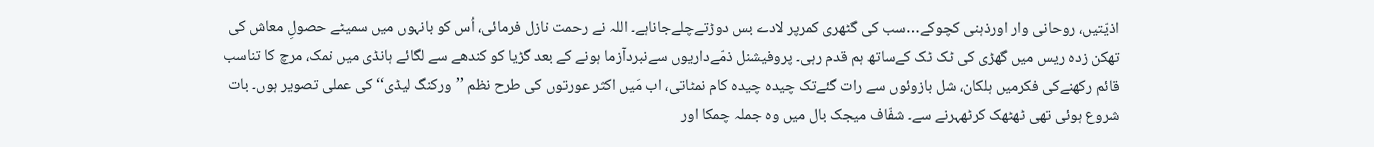اذیّتیں، روحانی وار اورذہنی کچوکے…سب کی گٹھری کمرپر لادے بس دوڑتےچلےجاناہے۔ اللہ نے رحمت نازل فرمائی، اُس کو بانہوں میں سمیٹے حصولِ معاش کی تھکن زدہ ریس میں گھڑی کی ٹک ٹک کےساتھ ہم قدم رہی۔ پروفیشنل ذمّےداریوں سےنبردآزما ہونے کے بعد گڑیا کو کندھے سے لگائے ہانڈی میں نمک، مرچ کا تناسب قائم رکھنےکی فکرمیں ہلکان، شل بازوئوں سے رات گئےتک چیدہ چیدہ کام نمٹاتی، اب مَیں اکثر عورتوں کی طرح نظم ’’ورکنگ لیڈی‘‘ کی عملی تصویر ہوں۔ بات شروع ہوئی تھی ٹھٹھک کرٹھہرنے سے۔ شفّاف میجک بال میں وہ جملہ چمکا اور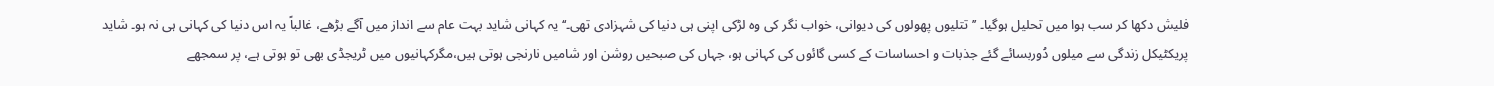فلیش دکھا کر سب ہوا میں تحلیل ہوگیا۔ ’’تتلیوں پھولوں کی دیوانی، خواب نگر کی وہ لڑکی اپنی ہی دنیا کی شہزادی تھی۔‘‘ یہ کہانی شاید بہت عام سے انداز میں آگے بڑھے، غالباً یہ اس دنیا کی کہانی ہی نہ ہو۔ شاید پریکٹیکل زندگی سے میلوں دُوربسائے گئے جذبات و احساسات کے کسی گائوں کی کہانی ہو، جہاں کی صبحیں روشن اور شامیں نارنجی ہوتی ہیں،مگرکہانیوں میں ٹریجڈی بھی تو ہوتی ہے، پر سمجھے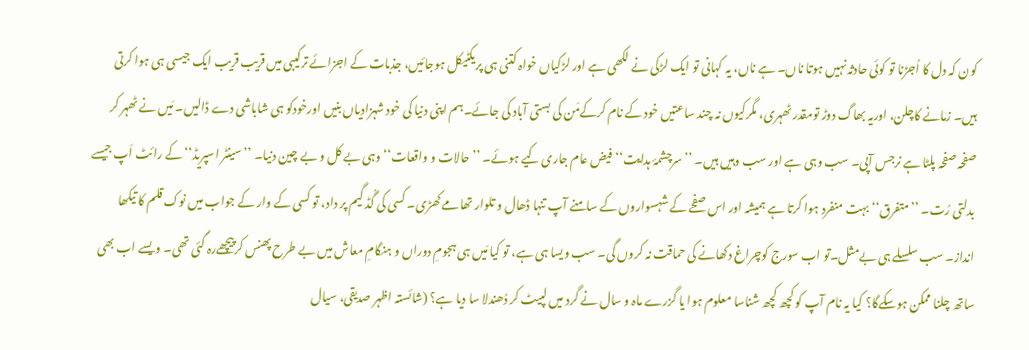کون کہ دل کا اُجڑنا تو کوئی حادثہ نہیں ہوتا ناں۔ ہے ناں، یہ کہانی تو ایک لڑکی نے لکھی ہے اور لڑکیاں خواہ کتنی ہی پریکٹیکل ہوجائیں، جذبات کے اجزائے ترکیبی میں قریب قریب ایک جیسی ہی ہوا کرتی ہیں۔ زمانے کاچلن، اوریہ بھاگ دوڑ تومقدر ٹھہری، مگرکیوں نہ چند ساعتیں خود کے نام کرکےمَن کی بستی آباد کی جائے۔ہم اپنی دنیا کی خود شہزادیاں بنیں اورخودکو ہی شاباشی دے ڈالیں۔ مَیں نے ٹھہر کر صفحہ صفحہ پلٹا ہے نرجس آپی۔ سب وہی ہے اور سب وہیں ہیں۔ ’’سرچشمۂ ہدایت‘‘ فیض عام جاری کیے ہوئے۔ ’’حالات و واقعات‘‘ وہی بے کل و بے چین دنیا۔ ’’سینٹر اسپریڈ‘‘ کے رائٹ اَپ جیسے بدلتی رُت۔ ’’متفرق‘‘ بہت منفرد ہوا کرتا ہے ہمیشہ اور اس صفحے کے شہسواروں کے سامنے آپ تنہا ڈھال و تلوار تھامے کھڑی۔ کسی کی گُڈ گیم پر داد، تو کسی کے وار کے جواب میں نوک قلم کا تیکھا انداز۔ سب سلسلے ہی بےمثل۔تو اب سورج کوچراغ دکھانے کی حماقت نہ کروں گی۔ سب ویسا ہی ہے، تو کیا مَیں ہی ہجومِ دوراں و ہنگامِ معاش میں بے طرح پھنس کرپیچھےرہ گئی تھی۔ ویسے اب بھی ساتھ چلنا ممکن ہوسکےگا؟ کیا یہ نام آپ کو کچھ کچھ شناسا معلوم ہوا یا گزرے ماہ و سال نے گرد میں لپیٹ کر دُھندلا سا دیا ہے؟ (شائستہ اظہر صدیقی، سیال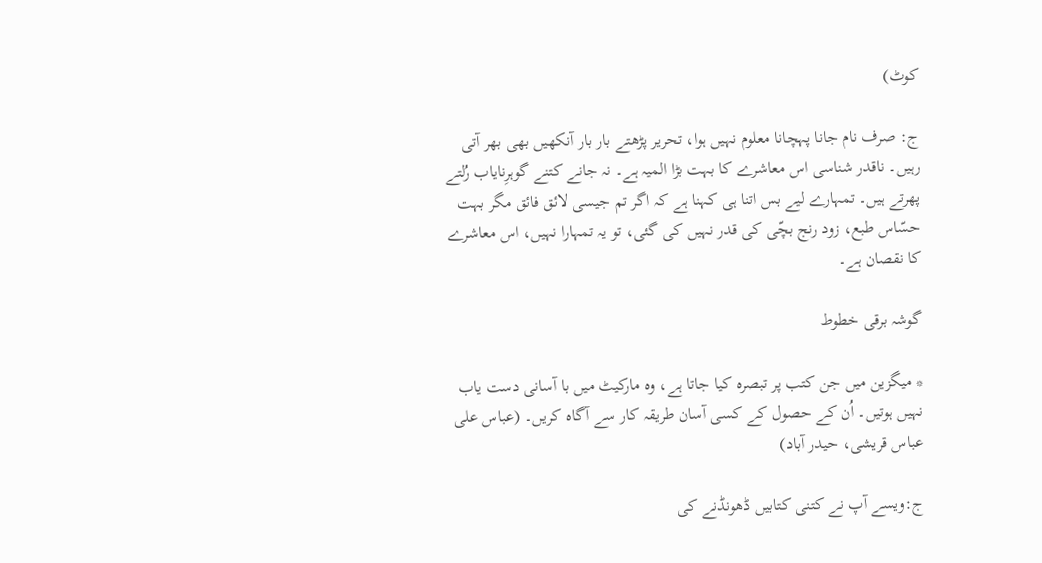کوٹ)

ج: صرف نام جانا پہچانا معلوم نہیں ہوا، تحریر پڑھتے بار بار آنکھیں بھی بھر آتی رہیں۔ ناقدر شناسی اس معاشرے کا بہت بڑا المیہ ہے۔ نہ جانے کتنے گوہرِنایاب رُلتے پھرتے ہیں۔ تمہارے لیے بس اتنا ہی کہنا ہے کہ اگر تم جیسی لائق فائق مگر بہت حسّاس طبع، زود رنج بچّی کی قدر نہیں کی گئی، تو یہ تمہارا نہیں، اس معاشرے کا نقصان ہے۔

گوشہ برقی خطوط

* میگزین میں جن کتب پر تبصرہ کیا جاتا ہے، وہ مارکیٹ میں با آسانی دست یاب نہیں ہوتیں۔ اُن کے حصول کے کسی آسان طریقہ کار سے آگاہ کریں۔ (عباس علی عباس قریشی، حیدر آباد)

ج:ویسے آپ نے کتنی کتابیں ڈھونڈنے کی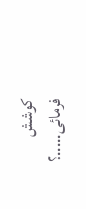کوشش فرمائی.....؟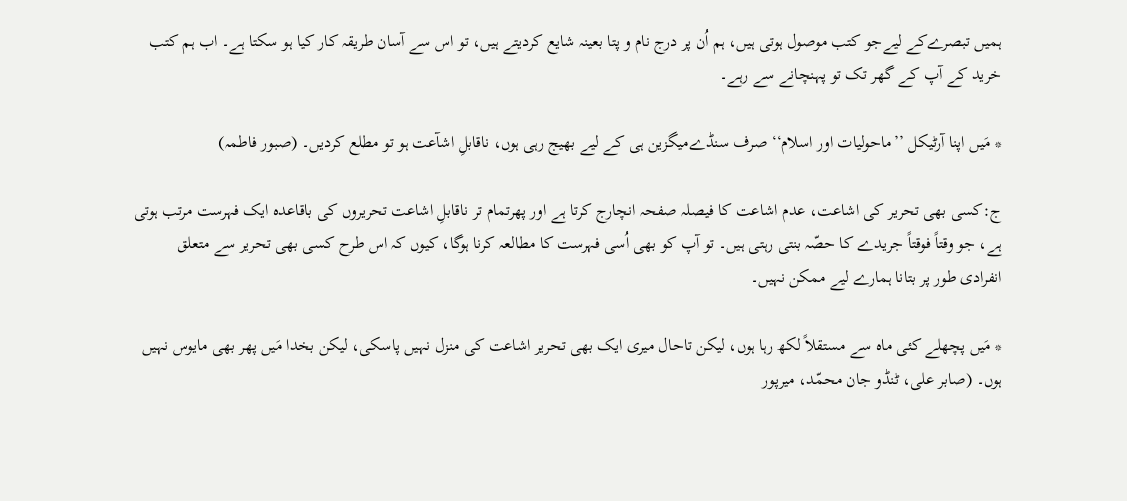ہمیں تبصرےکے لیےجو کتب موصول ہوتی ہیں، ہم اُن پر درج نام و پتا بعینہ شایع کردیتے ہیں، تو اس سے آسان طریقہ کار کیا ہو سکتا ہے۔ اب ہم کتب خرید کے آپ کے گھر تک تو پہنچانے سے رہے۔

* مَیں اپنا آرٹیکل ’’ماحولیات اور اسلام‘‘ صرف سنڈےمیگزین ہی کے لیے بھیج رہی ہوں، ناقابلِ اشآعت ہو تو مطلع کردیں۔ (صبور فاطمہ)

ج:کسی بھی تحریر کی اشاعت، عدم اشاعت کا فیصلہ صفحہ انچارج کرتا ہے اور پھرتمام تر ناقابلِ اشاعت تحریروں کی باقاعدہ ایک فہرست مرتب ہوتی ہے، جو وقتاً فوقتاً جریدے کا حصّہ بنتی رہتی ہیں۔ تو آپ کو بھی اُسی فہرست کا مطالعہ کرنا ہوگا، کیوں کہ اس طرح کسی بھی تحریر سے متعلق انفرادی طور پر بتانا ہمارے لیے ممکن نہیں۔

* مَیں پچھلے کئی ماہ سے مستقلاً لکھ رہا ہوں، لیکن تاحال میری ایک بھی تحریر اشاعت کی منزل نہیں پاسکی، لیکن بخدا مَیں پھر بھی مایوس نہیں ہوں۔ (صابر علی، ٹنڈو جان محمّد، میرپور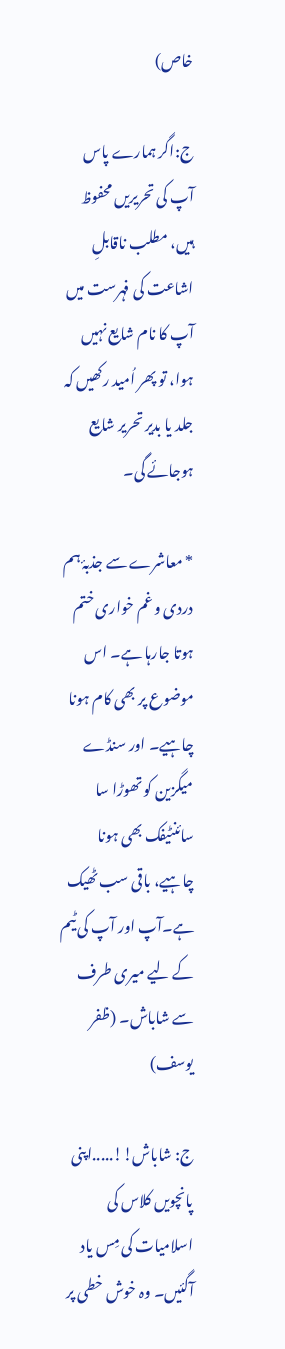خاص)

ج:اگر ہمارے پاس آپ کی تحریریں محفوظ ہیں، مطلب ناقابلِ اشاعت کی فہرست میں آپ کا نام شایع نہیں ہوا، تو پھر اُمید رکھیں کہ جلد یا بدیر تحریر شایع ہوجائے گی۔

* معاشرے سے جذبۂ ہم دردی و غم خواری ختم ہوتا جارہا ہے۔ اس موضوع پر بھی کام ہونا چاہیے۔ اور سنڈے میگزین کو تھوڑا سا سائنٹیفک بھی ہونا چاہیے، باقی سب ٹھیک ہے۔آپ اور آپ کی ٹیم کے لیے میری طرف سے شاباش۔ (ظفر یوسف)

ج: شاباش!!.....اپنی پانچویں کلاس کی اسلامیات کی مِس یاد آگئیں۔ وہ خوش خطی پر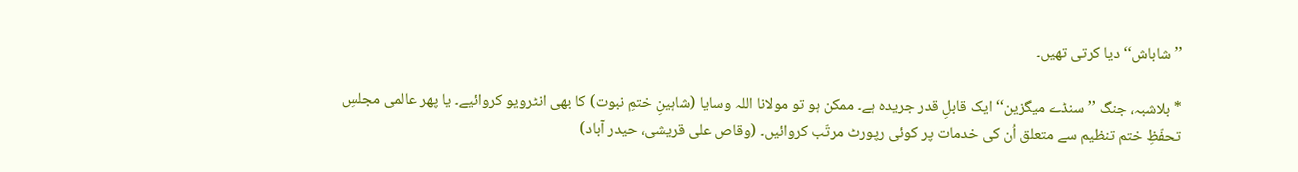’’شاباش‘‘ دیا کرتی تھیں۔

* بلاشبہ، جنگ ’’سنڈے میگزین‘‘ ایک قابلِ قدر جریدہ ہے۔ ممکن ہو تو مولانا اللہ وسایا (شاہینِ ختمِ نبوت) کا بھی انٹرویو کروائیے۔ یا پھر عالمی مجلسِ تحفّظِ ختم تنظیم سے متعلق اُن کی خدمات پر کوئی رپورٹ مرتّب کروائیں۔ (وقاص علی قریشی، حیدر آباد)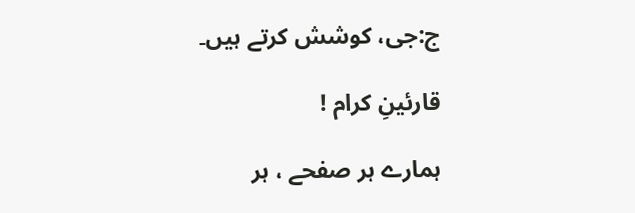ج:جی، کوشش کرتے ہیں۔

قارئینِ کرام !

ہمارے ہر صفحے ، ہر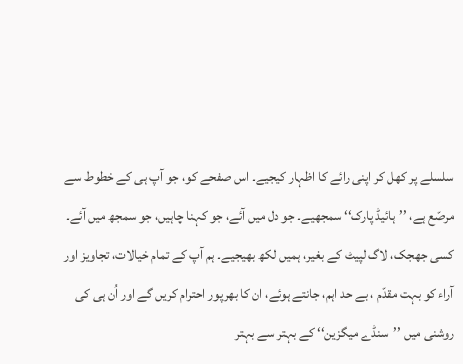سلسلے پر کھل کر اپنی رائے کا اظہار کیجیے۔ اس صفحے کو، جو آپ ہی کے خطوط سے مرصّع ہے، ’’ہائیڈ پارک‘‘ سمجھیے۔ جو دل میں آئے، جو کہنا چاہیں، جو سمجھ میں آئے۔ کسی جھجک، لاگ لپیٹ کے بغیر، ہمیں لکھ بھیجیے۔ ہم آپ کے تمام خیالات، تجاویز اور آراء کو بہت مقدّم ، بے حد اہم، جانتے ہوئے، ان کا بھرپور احترام کریں گے اور اُن ہی کی روشنی میں ’’سنڈے میگزین‘‘ کے بہتر سے بہتر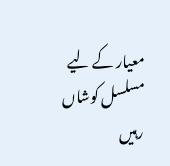معیار کے لیے مسلسل کوشاں رہیں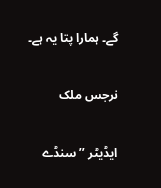گے۔ ہمارا پتا یہ ہے۔

نرجس ملک

ایڈیٹر ’’ سنڈے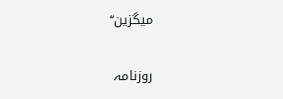میگزین‘‘

روزنامہ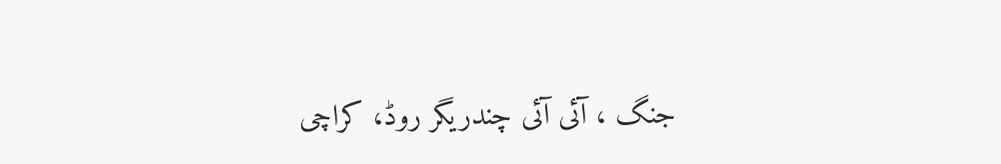جنگ ، آئی آئی چندریگر روڈ، کراچی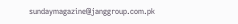sundaymagazine@janggroup.com.pk